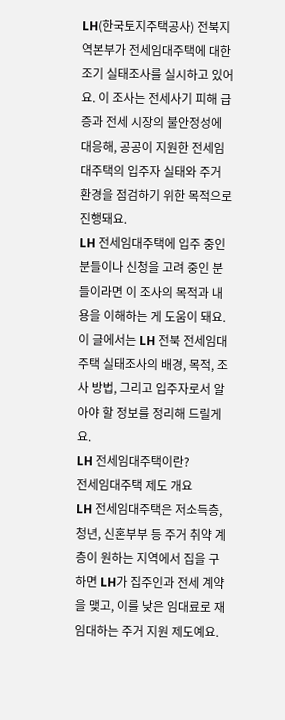LH(한국토지주택공사) 전북지역본부가 전세임대주택에 대한 조기 실태조사를 실시하고 있어요. 이 조사는 전세사기 피해 급증과 전세 시장의 불안정성에 대응해, 공공이 지원한 전세임대주택의 입주자 실태와 주거 환경을 점검하기 위한 목적으로 진행돼요.
LH 전세임대주택에 입주 중인 분들이나 신청을 고려 중인 분들이라면 이 조사의 목적과 내용을 이해하는 게 도움이 돼요. 이 글에서는 LH 전북 전세임대주택 실태조사의 배경, 목적, 조사 방법, 그리고 입주자로서 알아야 할 정보를 정리해 드릴게요.
LH 전세임대주택이란?
전세임대주택 제도 개요
LH 전세임대주택은 저소득층, 청년, 신혼부부 등 주거 취약 계층이 원하는 지역에서 집을 구하면 LH가 집주인과 전세 계약을 맺고, 이를 낮은 임대료로 재임대하는 주거 지원 제도예요.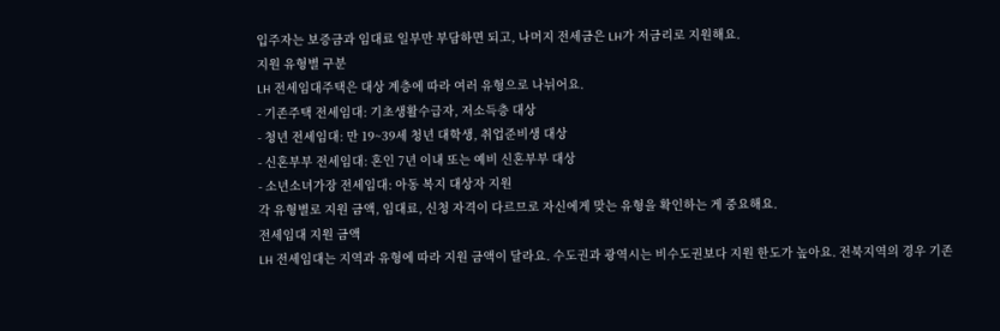입주자는 보증금과 임대료 일부만 부담하면 되고, 나머지 전세금은 LH가 저금리로 지원해요.
지원 유형별 구분
LH 전세임대주택은 대상 계층에 따라 여러 유형으로 나뉘어요.
- 기존주택 전세임대: 기초생활수급자, 저소득층 대상
- 청년 전세임대: 만 19~39세 청년 대학생, 취업준비생 대상
- 신혼부부 전세임대: 혼인 7년 이내 또는 예비 신혼부부 대상
- 소년소녀가장 전세임대: 아동 복지 대상자 지원
각 유형별로 지원 금액, 임대료, 신청 자격이 다르므로 자신에게 맞는 유형을 확인하는 게 중요해요.
전세임대 지원 금액
LH 전세임대는 지역과 유형에 따라 지원 금액이 달라요. 수도권과 광역시는 비수도권보다 지원 한도가 높아요. 전북지역의 경우 기존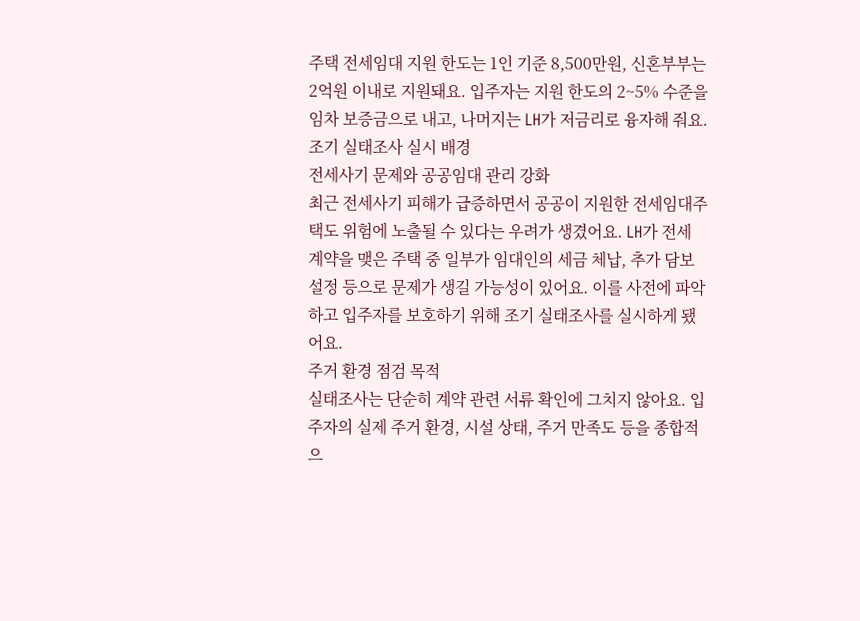주택 전세임대 지원 한도는 1인 기준 8,500만원, 신혼부부는 2억원 이내로 지원돼요. 입주자는 지원 한도의 2~5% 수준을 임차 보증금으로 내고, 나머지는 LH가 저금리로 융자해 줘요.
조기 실태조사 실시 배경
전세사기 문제와 공공임대 관리 강화
최근 전세사기 피해가 급증하면서 공공이 지원한 전세임대주택도 위험에 노출될 수 있다는 우려가 생겼어요. LH가 전세 계약을 맺은 주택 중 일부가 임대인의 세금 체납, 추가 담보 설정 등으로 문제가 생길 가능성이 있어요. 이를 사전에 파악하고 입주자를 보호하기 위해 조기 실태조사를 실시하게 됐어요.
주거 환경 점검 목적
실태조사는 단순히 계약 관련 서류 확인에 그치지 않아요. 입주자의 실제 주거 환경, 시설 상태, 주거 만족도 등을 종합적으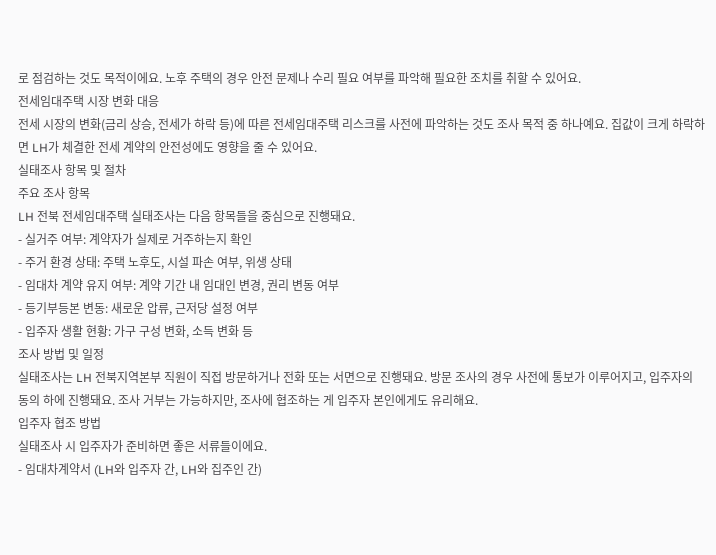로 점검하는 것도 목적이에요. 노후 주택의 경우 안전 문제나 수리 필요 여부를 파악해 필요한 조치를 취할 수 있어요.
전세임대주택 시장 변화 대응
전세 시장의 변화(금리 상승, 전세가 하락 등)에 따른 전세임대주택 리스크를 사전에 파악하는 것도 조사 목적 중 하나예요. 집값이 크게 하락하면 LH가 체결한 전세 계약의 안전성에도 영향을 줄 수 있어요.
실태조사 항목 및 절차
주요 조사 항목
LH 전북 전세임대주택 실태조사는 다음 항목들을 중심으로 진행돼요.
- 실거주 여부: 계약자가 실제로 거주하는지 확인
- 주거 환경 상태: 주택 노후도, 시설 파손 여부, 위생 상태
- 임대차 계약 유지 여부: 계약 기간 내 임대인 변경, 권리 변동 여부
- 등기부등본 변동: 새로운 압류, 근저당 설정 여부
- 입주자 생활 현황: 가구 구성 변화, 소득 변화 등
조사 방법 및 일정
실태조사는 LH 전북지역본부 직원이 직접 방문하거나 전화 또는 서면으로 진행돼요. 방문 조사의 경우 사전에 통보가 이루어지고, 입주자의 동의 하에 진행돼요. 조사 거부는 가능하지만, 조사에 협조하는 게 입주자 본인에게도 유리해요.
입주자 협조 방법
실태조사 시 입주자가 준비하면 좋은 서류들이에요.
- 임대차계약서 (LH와 입주자 간, LH와 집주인 간)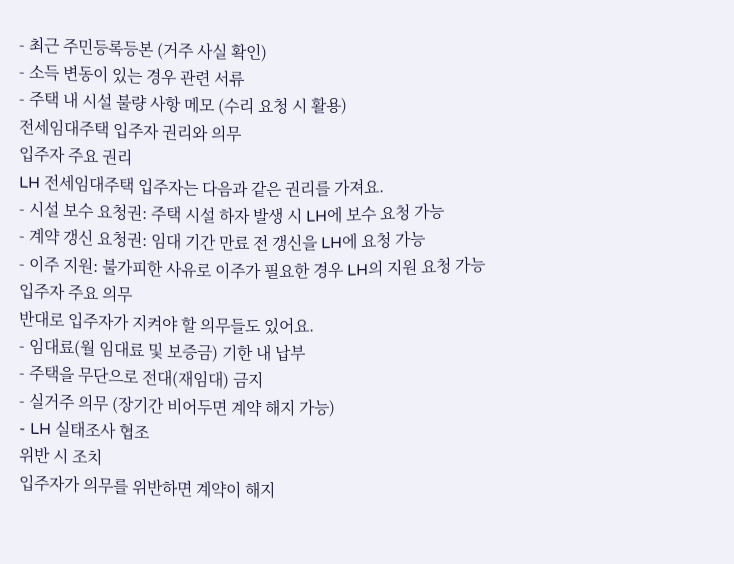- 최근 주민등록등본 (거주 사실 확인)
- 소득 변동이 있는 경우 관련 서류
- 주택 내 시설 불량 사항 메모 (수리 요청 시 활용)
전세임대주택 입주자 권리와 의무
입주자 주요 권리
LH 전세임대주택 입주자는 다음과 같은 권리를 가져요.
- 시설 보수 요청권: 주택 시설 하자 발생 시 LH에 보수 요청 가능
- 계약 갱신 요청권: 임대 기간 만료 전 갱신을 LH에 요청 가능
- 이주 지원: 불가피한 사유로 이주가 필요한 경우 LH의 지원 요청 가능
입주자 주요 의무
반대로 입주자가 지켜야 할 의무들도 있어요.
- 임대료(월 임대료 및 보증금) 기한 내 납부
- 주택을 무단으로 전대(재임대) 금지
- 실거주 의무 (장기간 비어두면 계약 해지 가능)
- LH 실태조사 협조
위반 시 조치
입주자가 의무를 위반하면 계약이 해지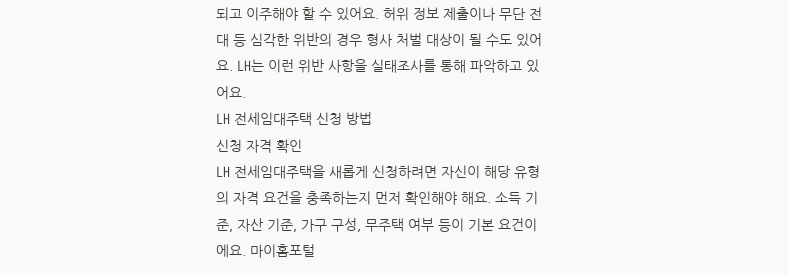되고 이주해야 할 수 있어요. 허위 정보 제출이나 무단 전대 등 심각한 위반의 경우 형사 처벌 대상이 될 수도 있어요. LH는 이런 위반 사항을 실태조사를 통해 파악하고 있어요.
LH 전세임대주택 신청 방법
신청 자격 확인
LH 전세임대주택을 새롭게 신청하려면 자신이 해당 유형의 자격 요건을 충족하는지 먼저 확인해야 해요. 소득 기준, 자산 기준, 가구 구성, 무주택 여부 등이 기본 요건이에요. 마이홈포털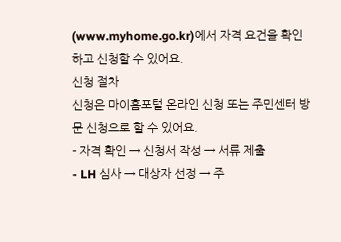(www.myhome.go.kr)에서 자격 요건을 확인하고 신청할 수 있어요.
신청 절차
신청은 마이홈포털 온라인 신청 또는 주민센터 방문 신청으로 할 수 있어요.
- 자격 확인 → 신청서 작성 → 서류 제출
- LH 심사 → 대상자 선정 → 주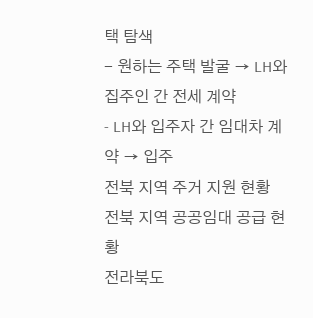택 탐색
- 원하는 주택 발굴 → LH와 집주인 간 전세 계약
- LH와 입주자 간 임대차 계약 → 입주
전북 지역 주거 지원 현황
전북 지역 공공임대 공급 현황
전라북도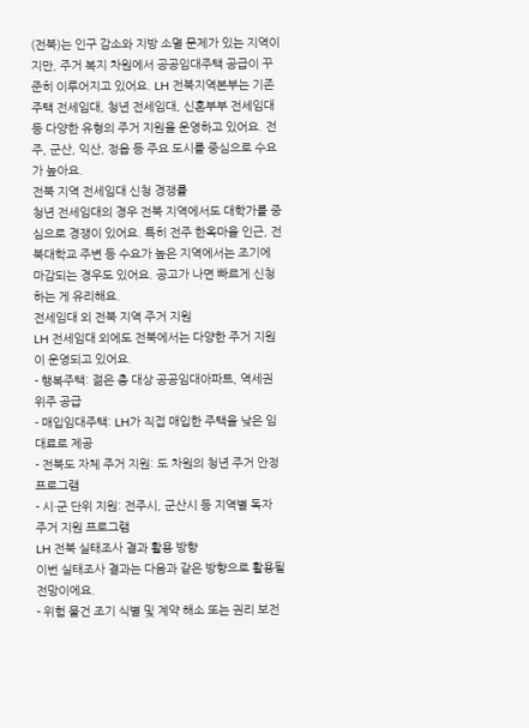(전북)는 인구 감소와 지방 소멸 문제가 있는 지역이지만, 주거 복지 차원에서 공공임대주택 공급이 꾸준히 이루어지고 있어요. LH 전북지역본부는 기존주택 전세임대, 청년 전세임대, 신혼부부 전세임대 등 다양한 유형의 주거 지원을 운영하고 있어요. 전주, 군산, 익산, 정읍 등 주요 도시를 중심으로 수요가 높아요.
전북 지역 전세임대 신청 경쟁률
청년 전세임대의 경우 전북 지역에서도 대학가를 중심으로 경쟁이 있어요. 특히 전주 한옥마을 인근, 전북대학교 주변 등 수요가 높은 지역에서는 조기에 마감되는 경우도 있어요. 공고가 나면 빠르게 신청하는 게 유리해요.
전세임대 외 전북 지역 주거 지원
LH 전세임대 외에도 전북에서는 다양한 주거 지원이 운영되고 있어요.
- 행복주택: 젊은 층 대상 공공임대아파트, 역세권 위주 공급
- 매입임대주택: LH가 직접 매입한 주택을 낮은 임대료로 제공
- 전북도 자체 주거 지원: 도 차원의 청년 주거 안정 프로그램
- 시·군 단위 지원: 전주시, 군산시 등 지역별 독자 주거 지원 프로그램
LH 전북 실태조사 결과 활용 방향
이번 실태조사 결과는 다음과 같은 방향으로 활용될 전망이에요.
- 위험 물건 조기 식별 및 계약 해소 또는 권리 보전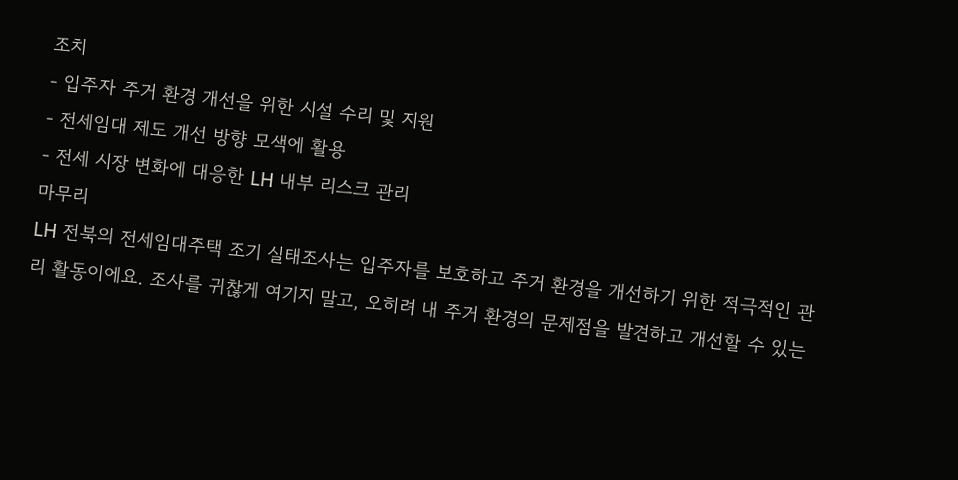조치
- 입주자 주거 환경 개선을 위한 시설 수리 및 지원
- 전세임대 제도 개선 방향 모색에 활용
- 전세 시장 변화에 대응한 LH 내부 리스크 관리
마무리
LH 전북의 전세임대주택 조기 실태조사는 입주자를 보호하고 주거 환경을 개선하기 위한 적극적인 관리 활동이에요. 조사를 귀찮게 여기지 말고, 오히려 내 주거 환경의 문제점을 발견하고 개선할 수 있는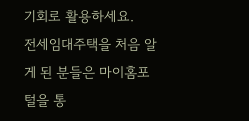기회로 활용하세요.
전세임대주택을 처음 알게 된 분들은 마이홈포털을 통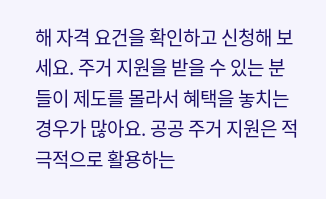해 자격 요건을 확인하고 신청해 보세요. 주거 지원을 받을 수 있는 분들이 제도를 몰라서 혜택을 놓치는 경우가 많아요. 공공 주거 지원은 적극적으로 활용하는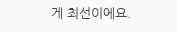게 최선이에요.